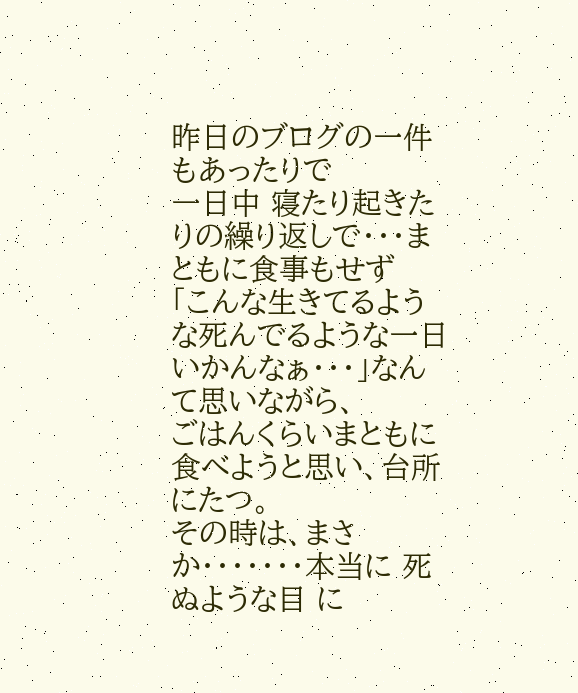昨日のブログの一件もあったりで
一日中 寝たり起きたりの繰り返しで・・・まともに食事もせず
「こんな生きてるような死んでるような一日いかんなぁ・・・」なんて思いながら、
ごはんくらいまともに食べようと思い、台所にたつ。
その時は、まさか・・・・・・・本当に 死ぬような目 に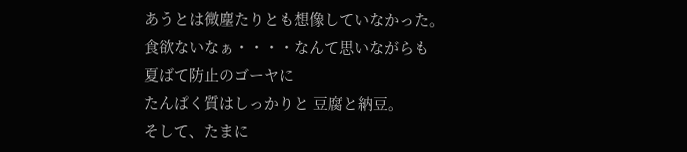あうとは微塵たりとも想像していなかった。
食欲ないなぁ・・・・なんて思いながらも
夏ばて防止のゴーヤに
たんぱく質はしっかりと 豆腐と納豆。
そして、たまに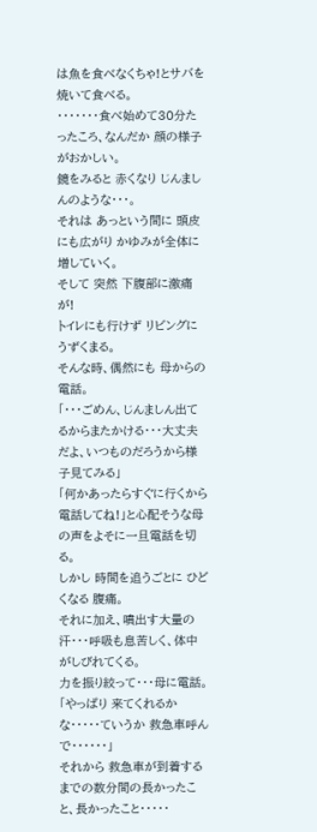は魚を食べなくちゃ!とサバを焼いて食べる。
・・・・・・・食べ始めて30分たったころ、なんだか 顔の様子がおかしい。
鏡をみると 赤くなり じんましんのような・・・。
それは あっという間に 頭皮にも広がり かゆみが全体に増していく。
そして 突然 下腹部に激痛が!
トイレにも行けず リビングにうずくまる。
そんな時、偶然にも 母からの電話。
「・・・ごめん、じんましん出てるからまたかける・・・大丈夫だよ、いつものだろうから様子見てみる」
「何かあったらすぐに行くから電話してね!」と心配そうな母の声をよそに一旦電話を切る。
しかし 時間を追うごとに ひどくなる 腹痛。
それに加え、噴出す大量の汗・・・呼吸も息苦しく、体中がしびれてくる。
力を振り絞って・・・母に電話。
「やっぱり 来てくれるかな・・・・・ていうか 救急車呼んで・・・・・・」
それから 救急車が到着するまでの数分間の長かったこと、長かったこと・・・・・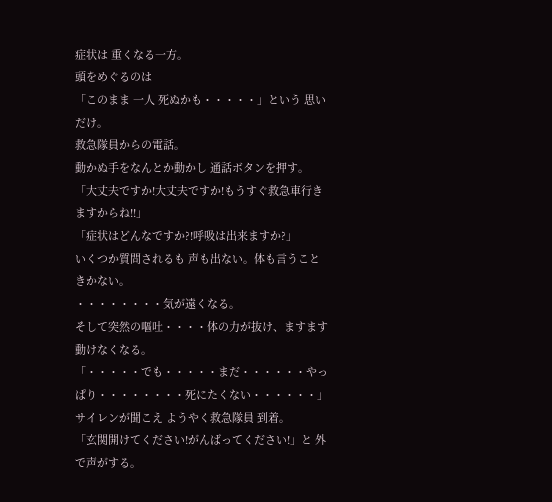症状は 重くなる一方。
頭をめぐるのは
「このまま 一人 死ぬかも・・・・・」という 思いだけ。
救急隊員からの電話。
動かぬ手をなんとか動かし 通話ボタンを押す。
「大丈夫ですか!大丈夫ですか!もうすぐ救急車行きますからね!!」
「症状はどんなですか?!呼吸は出来ますか?」
いくつか質問されるも 声も出ない。体も言うこときかない。
・・・・・・・・気が遠くなる。
そして突然の嘔吐・・・・体の力が抜け、ますます動けなくなる。
「・・・・・でも・・・・・まだ・・・・・・やっぱり・・・・・・・・死にたくない・・・・・・」
サイレンが聞こえ ようやく救急隊員 到着。
「玄関開けてください!がんばってください!」と 外で声がする。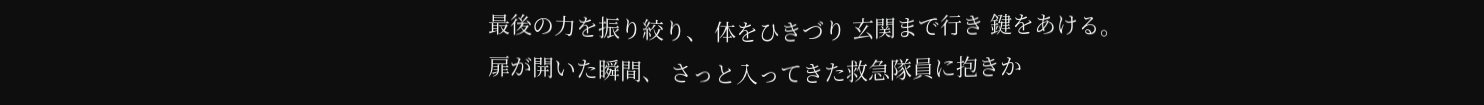最後の力を振り絞り、 体をひきづり 玄関まで行き 鍵をあける。
扉が開いた瞬間、 さっと入ってきた救急隊員に抱きか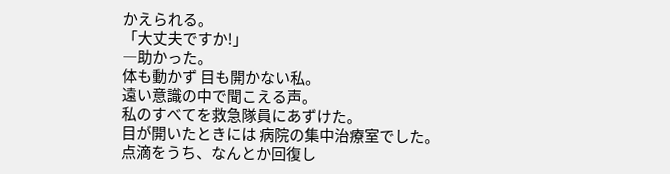かえられる。
「大丈夫ですか!」
―助かった。
体も動かず 目も開かない私。
遠い意識の中で聞こえる声。
私のすべてを救急隊員にあずけた。
目が開いたときには 病院の集中治療室でした。
点滴をうち、なんとか回復し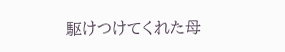駆けつけてくれた母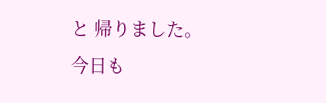と 帰りました。
今日も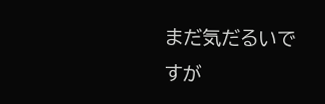まだ気だるいですが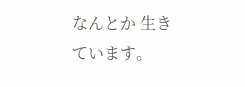なんとか 生きています。